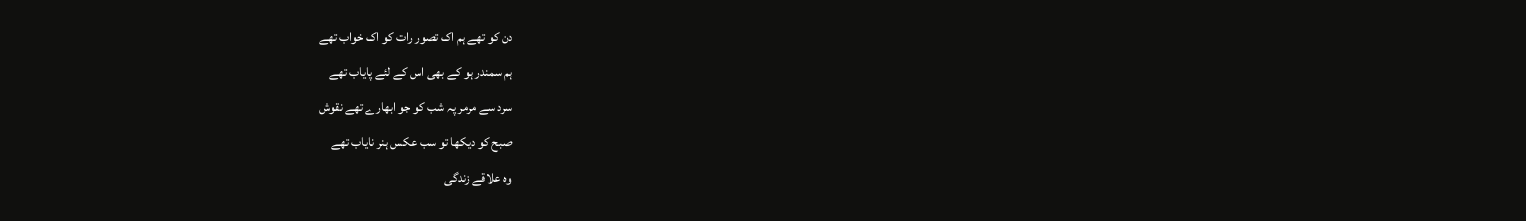دن کو تھے ہم اک تصور رات کو اک خواب تھے
ہم سمندر ہو کے بھی اس کے لئے پایاب تھے
سرد سے مرمر پہ شب کو جو ابھارے تھے نقوش
صبح کو دیکھا تو سب عکس ہنر نایاب تھے
وہ علاقے زندگی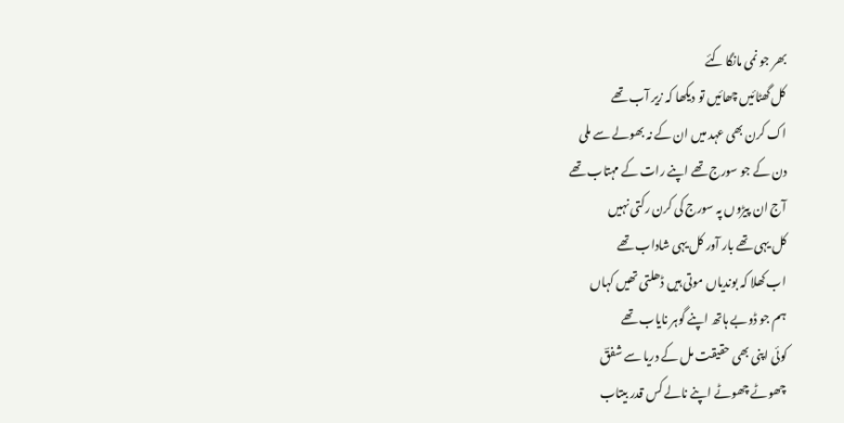بھر جو نمی مانگا کئے
کل گھٹائیں چھائیں تو دیکھا کہ زیر آب تھے
اک کرن بھی عہد میں ان کے نہ بھولے سے ملی
دن کے جو سورج تھے اپنے رات کے مہتاب تھے
آج ان پیڑوں پہ سورج کی کرن رکتی نہیں
کل یہی تھے بار آور کل یہی شاداب تھے
اب کھلا کہ بوندیاں موتی ہیں ڈھلتی تھیں کہاں
ہم جو ڈوبے ہاتھ اپنے گوہر نایاب تھے
کوئی اپنی بھی حقیقت مل کے دریا سے شفقؔ
چھوٹے چھوٹے اپنے نالے کس قدر بیتاب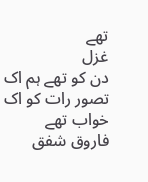تھے
غزل
دن کو تھے ہم اک تصور رات کو اک خواب تھے
فاروق شفق